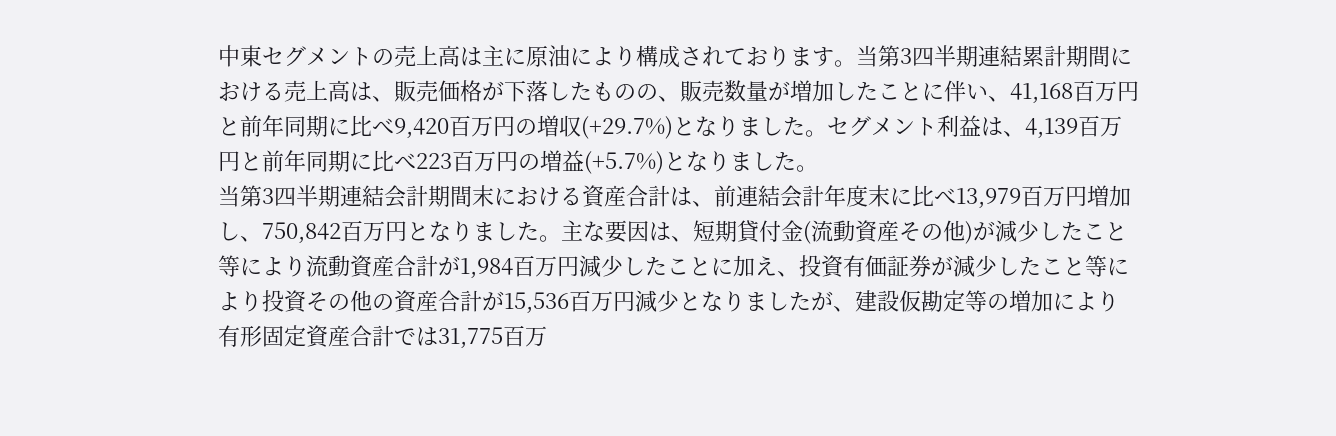中東セグメントの売上高は主に原油により構成されております。当第3四半期連結累計期間における売上高は、販売価格が下落したものの、販売数量が増加したことに伴い、41,168百万円と前年同期に比べ9,420百万円の増収(+29.7%)となりました。セグメント利益は、4,139百万円と前年同期に比べ223百万円の増益(+5.7%)となりました。
当第3四半期連結会計期間末における資産合計は、前連結会計年度末に比べ13,979百万円増加し、750,842百万円となりました。主な要因は、短期貸付金(流動資産その他)が減少したこと等により流動資産合計が1,984百万円減少したことに加え、投資有価証券が減少したこと等により投資その他の資産合計が15,536百万円減少となりましたが、建設仮勘定等の増加により有形固定資産合計では31,775百万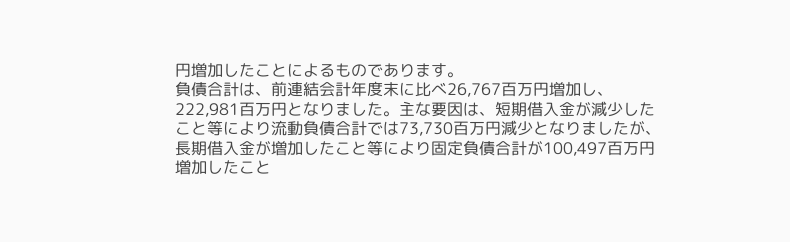円増加したことによるものであります。
負債合計は、前連結会計年度末に比べ26,767百万円増加し、222,981百万円となりました。主な要因は、短期借入金が減少したこと等により流動負債合計では73,730百万円減少となりましたが、長期借入金が増加したこと等により固定負債合計が100,497百万円増加したこと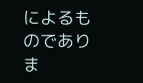によるものでありま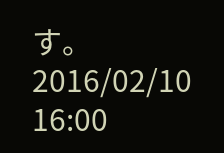す。
2016/02/10 16:00